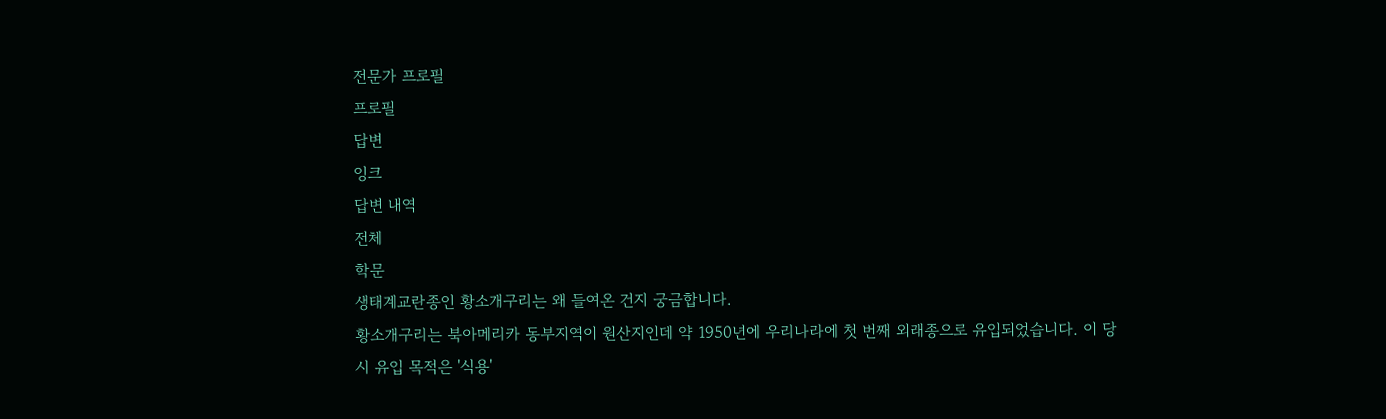전문가 프로필
프로필
답변
잉크
답변 내역
전체
학문
생태계교란종인 황소개구리는 왜 들여온 건지 궁금합니다.
황소개구리는 북아메리카 동부지역이 원산지인데 약 1950년에 우리나라에 첫 번째 외래종으로 유입되었습니다. 이 당시 유입 목적은 '식용'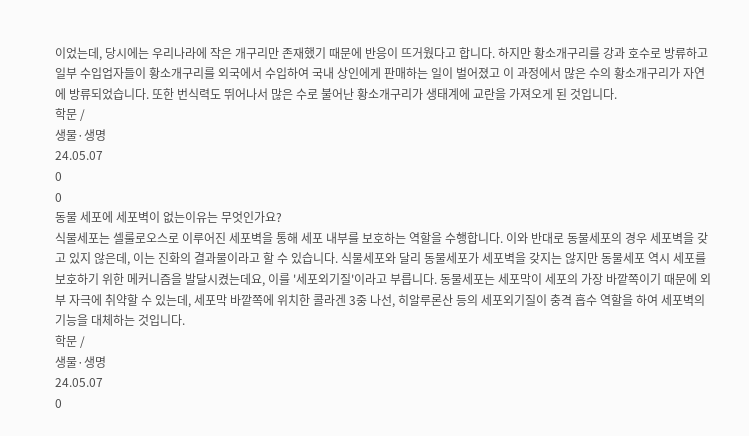이었는데, 당시에는 우리나라에 작은 개구리만 존재했기 때문에 반응이 뜨거웠다고 합니다. 하지만 황소개구리를 강과 호수로 방류하고 일부 수입업자들이 황소개구리를 외국에서 수입하여 국내 상인에게 판매하는 일이 벌어졌고 이 과정에서 많은 수의 황소개구리가 자연에 방류되었습니다. 또한 번식력도 뛰어나서 많은 수로 불어난 황소개구리가 생태계에 교란을 가져오게 된 것입니다.
학문 /
생물·생명
24.05.07
0
0
동물 세포에 세포벽이 없는이유는 무엇인가요?
식물세포는 셀룰로오스로 이루어진 세포벽을 통해 세포 내부를 보호하는 역할을 수행합니다. 이와 반대로 동물세포의 경우 세포벽을 갖고 있지 않은데, 이는 진화의 결과물이라고 할 수 있습니다. 식물세포와 달리 동물세포가 세포벽을 갖지는 않지만 동물세포 역시 세포를 보호하기 위한 메커니즘을 발달시켰는데요, 이를 '세포외기질'이라고 부릅니다. 동물세포는 세포막이 세포의 가장 바깥쪽이기 때문에 외부 자극에 취약할 수 있는데, 세포막 바깥쪽에 위치한 콜라겐 3중 나선, 히알루론산 등의 세포외기질이 충격 흡수 역할을 하여 세포벽의 기능을 대체하는 것입니다.
학문 /
생물·생명
24.05.07
0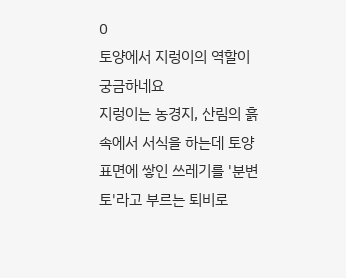0
토양에서 지렁이의 역할이 궁금하네요
지렁이는 농경지, 산림의 흙 속에서 서식을 하는데 토양 표면에 쌓인 쓰레기를 '분변토'라고 부르는 퇴비로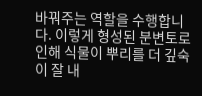바꿔주는 역할을 수행합니다. 이렇게 형성된 분변토로 인해 식물이 뿌리를 더 깊숙이 잘 내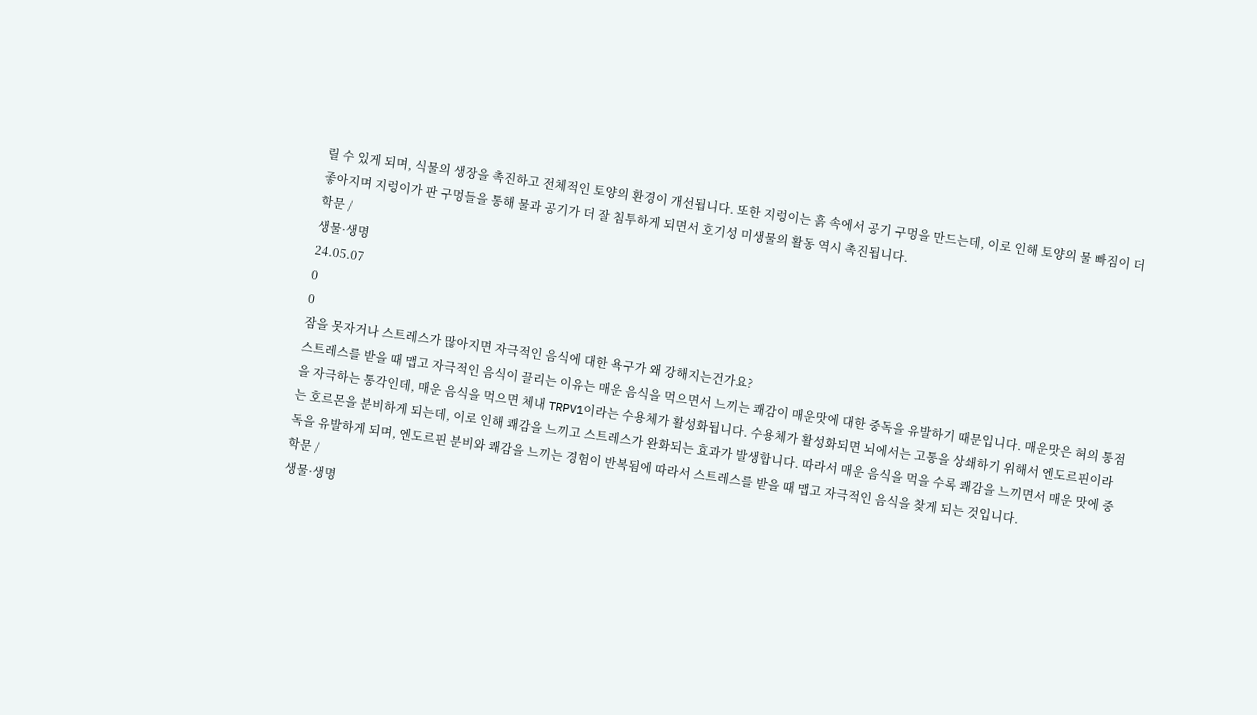릴 수 있게 되며, 식물의 생장을 촉진하고 전체적인 토양의 환경이 개선됩니다. 또한 지렁이는 흙 속에서 공기 구멍을 만드는데, 이로 인해 토양의 물 빠짐이 더 좋아지며 지렁이가 판 구멍들을 통해 물과 공기가 더 잘 침투하게 되면서 호기성 미생물의 활동 역시 촉진됩니다.
학문 /
생물·생명
24.05.07
0
0
잠을 못자거나 스트레스가 많아지면 자극적인 음식에 대한 욕구가 왜 강해지는건가요?
스트레스를 받을 때 맵고 자극적인 음식이 끌리는 이유는 매운 음식을 먹으면서 느끼는 쾌감이 매운맛에 대한 중독을 유발하기 때문입니다. 매운맛은 혀의 통점을 자극하는 통각인데, 매운 음식을 먹으면 체내 TRPV1이라는 수용체가 활성화됩니다. 수용체가 활성화되면 뇌에서는 고통을 상쇄하기 위해서 엔도르핀이라는 호르몬을 분비하게 되는데, 이로 인해 쾌감을 느끼고 스트레스가 완화되는 효과가 발생합니다. 따라서 매운 음식을 먹을 수록 쾌감을 느끼면서 매운 맛에 중독을 유발하게 되며, 엔도르핀 분비와 쾌감을 느끼는 경험이 반복됨에 따라서 스트레스를 받을 때 맵고 자극적인 음식을 찾게 되는 것입니다.
학문 /
생물·생명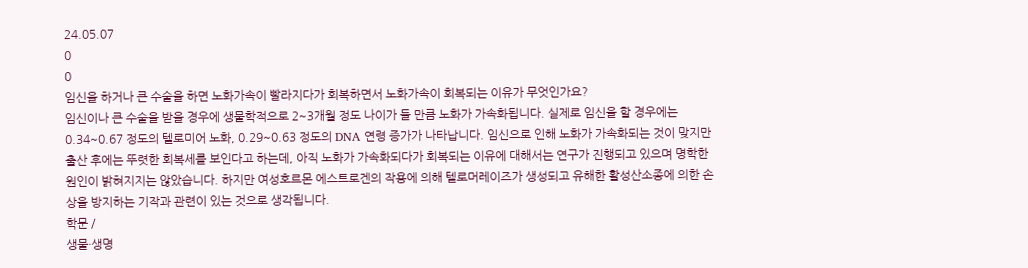24.05.07
0
0
임신을 하거나 큰 수술을 하면 노화가속이 빨라지다가 회복하면서 노화가속이 회복되는 이유가 무엇인가요?
임신이나 큰 수술을 받을 경우에 생물학적으로 2~3개월 정도 나이가 들 만큼 노화가 가속화됩니다. 실제로 임신을 할 경우에는 0.34~0.67 정도의 텔로미어 노화, 0.29~0.63 정도의 DNA 연령 증가가 나타납니다. 임신으로 인해 노화가 가속화되는 것이 맞지만 출산 후에는 뚜렷한 회복세를 보인다고 하는데, 아직 노화가 가속화되다가 회복되는 이유에 대해서는 연구가 진행되고 있으며 명학한 원인이 밝혀지지는 않았습니다. 하지만 여성호르몬 에스트로겐의 작용에 의해 텔로머레이즈가 생성되고 유해한 활성산소종에 의한 손상을 방지하는 기작과 관련이 있는 것으로 생각됩니다.
학문 /
생물·생명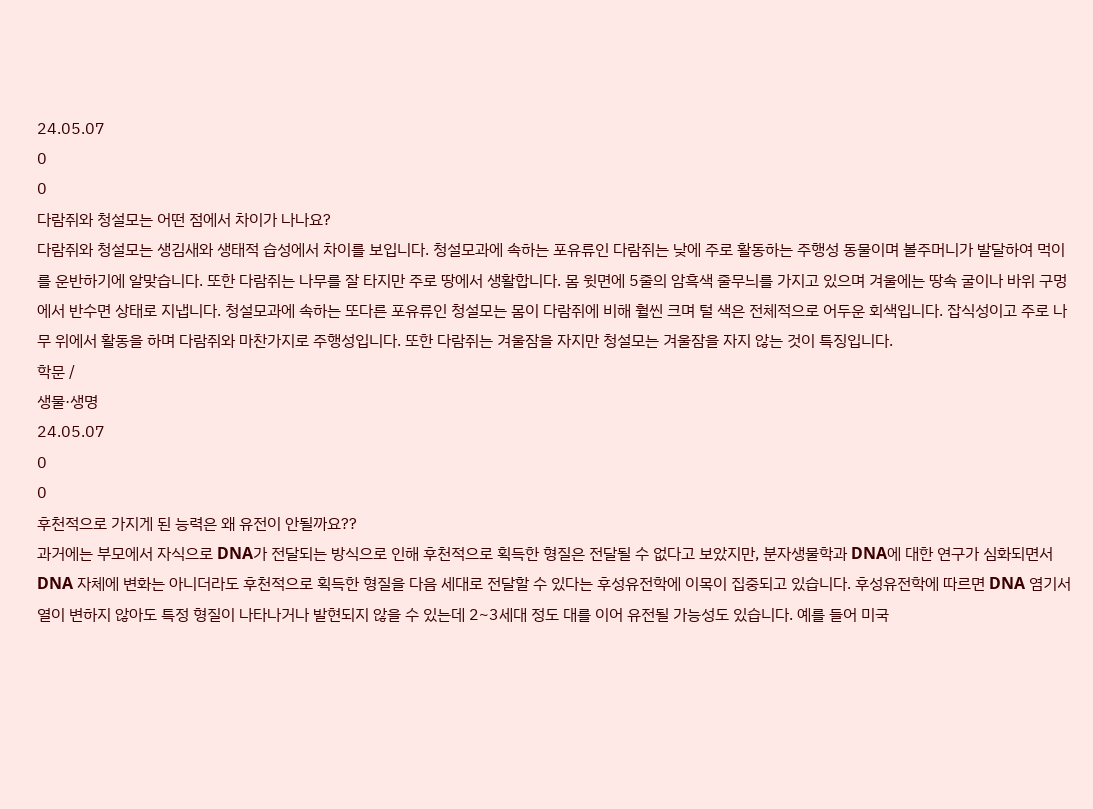24.05.07
0
0
다람쥐와 청설모는 어떤 점에서 차이가 나나요?
다람쥐와 청설모는 생김새와 생태적 습성에서 차이를 보입니다. 청설모과에 속하는 포유류인 다람쥐는 낮에 주로 활동하는 주행성 동물이며 볼주머니가 발달하여 먹이를 운반하기에 알맞습니다. 또한 다람쥐는 나무를 잘 타지만 주로 땅에서 생활합니다. 몸 윗면에 5줄의 암흑색 줄무늬를 가지고 있으며 겨울에는 땅속 굴이나 바위 구멍에서 반수면 상태로 지냅니다. 청설모과에 속하는 또다른 포유류인 청설모는 몸이 다람쥐에 비해 훨씬 크며 털 색은 전체적으로 어두운 회색입니다. 잡식성이고 주로 나무 위에서 활동을 하며 다람쥐와 마찬가지로 주행성입니다. 또한 다람쥐는 겨울잠을 자지만 청설모는 겨울잠을 자지 않는 것이 특징입니다.
학문 /
생물·생명
24.05.07
0
0
후천적으로 가지게 된 능력은 왜 유전이 안될까요??
과거에는 부모에서 자식으로 DNA가 전달되는 방식으로 인해 후천적으로 획득한 형질은 전달될 수 없다고 보았지만, 분자생물학과 DNA에 대한 연구가 심화되면서 DNA 자체에 변화는 아니더라도 후천적으로 획득한 형질을 다음 세대로 전달할 수 있다는 후성유전학에 이목이 집중되고 있습니다. 후성유전학에 따르면 DNA 염기서열이 변하지 않아도 특정 형질이 나타나거나 발현되지 않을 수 있는데 2~3세대 정도 대를 이어 유전될 가능성도 있습니다. 예를 들어 미국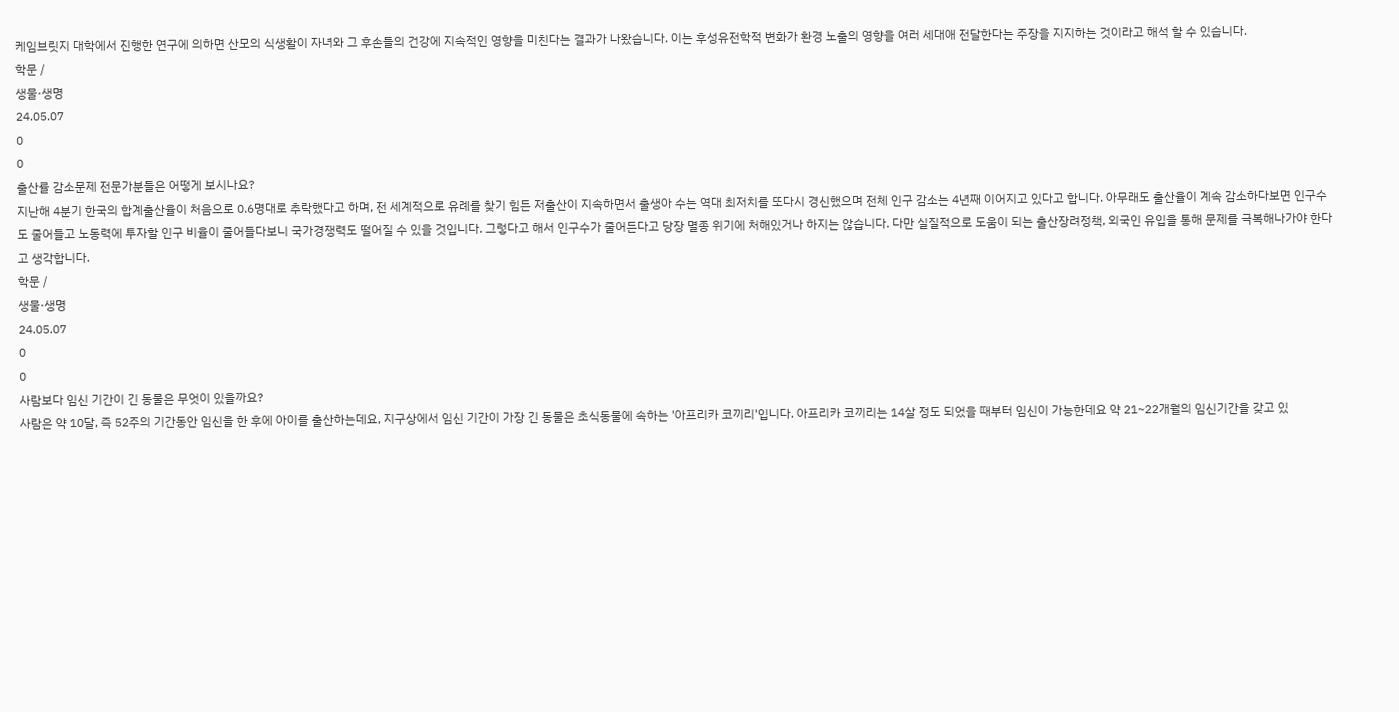케임브릿지 대학에서 진행한 연구에 의하면 산모의 식생활이 자녀와 그 후손들의 건강에 지속적인 영향을 미친다는 결과가 나왔습니다. 이는 후성유전학적 변화가 환경 노출의 영향을 여러 세대애 전달한다는 주장을 지지하는 것이라고 해석 할 수 있습니다.
학문 /
생물·생명
24.05.07
0
0
출산률 감소문제 전문가분들은 어떻게 보시나요?
지난해 4분기 한국의 합계출산율이 처음으로 0.6명대로 추락했다고 하며, 전 세계적으로 유례를 찾기 힘든 저출산이 지속하면서 출생아 수는 역대 최저치를 또다시 경신했으며 전체 인구 감소는 4년째 이어지고 있다고 합니다. 아무래도 출산율이 계속 감소하다보면 인구수도 줄어들고 노동력에 투자할 인구 비율이 줄어들다보니 국가경쟁력도 떨어질 수 있을 것입니다. 그렇다고 해서 인구수가 줄어든다고 당장 멸종 위기에 처해있거나 하지는 않습니다. 다만 실질적으로 도움이 되는 출산장려정책, 외국인 유입을 통해 문제를 극복해나가야 한다고 생각합니다.
학문 /
생물·생명
24.05.07
0
0
사람보다 임신 기간이 긴 동물은 무엇이 있을까요?
사람은 약 10달, 즉 52주의 기간동안 임신을 한 후에 아이를 출산하는데요, 지구상에서 임신 기간이 가장 긴 동물은 초식동물에 속하는 '아프리카 코끼리'입니다. 아프리카 코끼리는 14살 정도 되었을 때부터 임신이 가능한데요 약 21~22개월의 임신기간을 갖고 있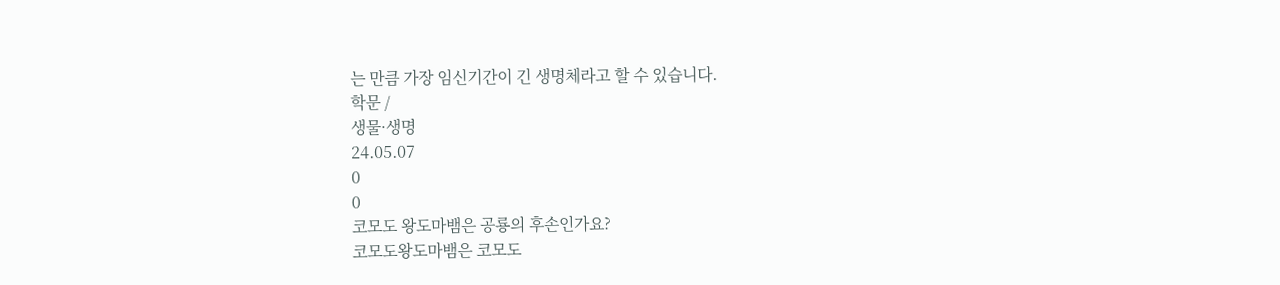는 만큼 가장 임신기간이 긴 생명체라고 할 수 있습니다.
학문 /
생물·생명
24.05.07
0
0
코모도 왕도마뱀은 공룡의 후손인가요?
코모도왕도마뱀은 코모도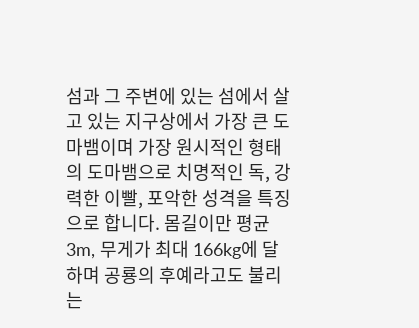섬과 그 주변에 있는 섬에서 살고 있는 지구상에서 가장 큰 도마뱀이며 가장 원시적인 형태의 도마뱀으로 치명적인 독, 강력한 이빨, 포악한 성격을 특징으로 합니다. 몸길이만 평균 3m, 무게가 최대 166kg에 달하며 공룡의 후예라고도 불리는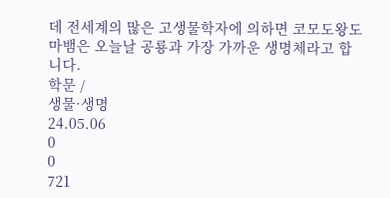데 전세계의 많은 고생물학자에 의하면 코모도왕도마뱀은 오늘날 공룡과 가장 가까운 생명체라고 합니다.
학문 /
생물·생명
24.05.06
0
0
721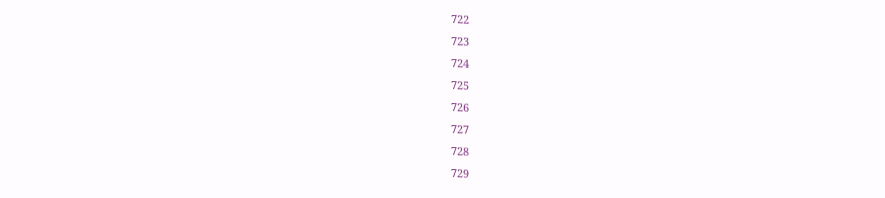722
723
724
725
726
727
728
729